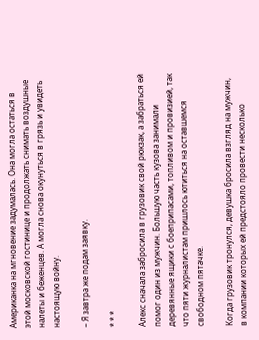Американка на мгновение задумалась. Она могла остаться в этой московской гостинице и продолжать снимать воздушные налеты и беженцев. А могла снова окунуться в грязь и увидеть настоящую войну.

– Я завтра же подам заявку.

* * *

Алекс сначала забросила в грузовик свой рюкзак, а забраться ей помог один из мужчин. Большую часть кузова занимали деревянные ящики с боеприпасами, топливом и провизией, так что пяти журналистам пришлось ютиться на оставшемся свободном пятачке.

Когда грузовик тронулся, девушка бросила взгляд на мужчин, в компании которых ей предстояло провести несколько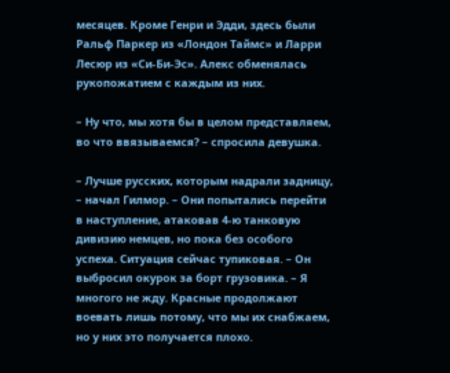месяцев. Кроме Генри и Эдди, здесь были Ральф Паркер из «Лондон Таймс» и Ларри Лесюр из «Си-Би-Эс». Алекс обменялась рукопожатием с каждым из них.

– Ну что, мы хотя бы в целом представляем, во что ввязываемся? – спросила девушка.

– Лучше русских, которым надрали задницу, – начал Гилмор. – Они попытались перейти в наступление, атаковав 4-ю танковую дивизию немцев, но пока без особого успеха. Ситуация сейчас тупиковая. – Он выбросил окурок за борт грузовика. – Я многого не жду. Красные продолжают воевать лишь потому, что мы их снабжаем, но у них это получается плохо.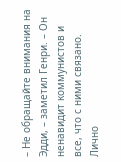– Не обращайте внимания на Эдди, – заметил Генри. – Он ненавидит коммунистов и все, что с ними связано. Лично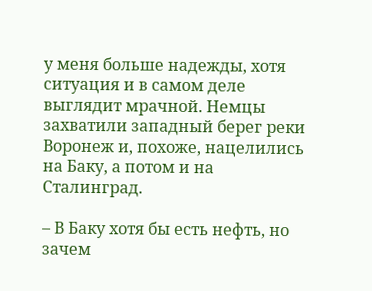у меня больше надежды, хотя ситуация и в самом деле выглядит мрачной. Немцы захватили западный берег реки Воронеж и, похоже, нацелились на Баку, а потом и на Сталинград.

– В Баку хотя бы есть нефть, но зачем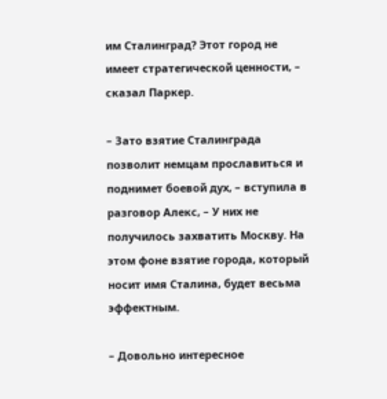им Сталинград? Этот город не имеет стратегической ценности, – сказал Паркер.

– Зато взятие Сталинграда позволит немцам прославиться и поднимет боевой дух, – вступила в разговор Алекс, – У них не получилось захватить Москву. На этом фоне взятие города, который носит имя Сталина, будет весьма эффектным.

– Довольно интересное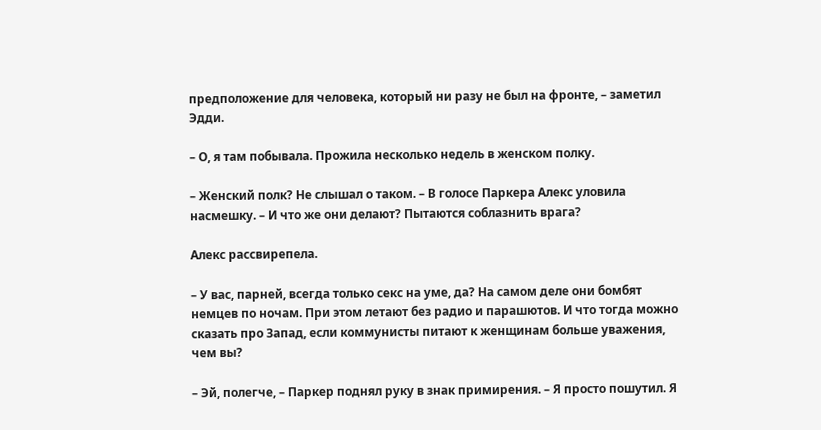предположение для человека, который ни разу не был на фронте, – заметил Эдди.

– О, я там побывала. Прожила несколько недель в женском полку.

– Женский полк? Не слышал о таком. – В голосе Паркера Алекс уловила насмешку. – И что же они делают? Пытаются соблазнить врага?

Алекс рассвирепела.

– У вас, парней, всегда только секс на уме, да? На самом деле они бомбят немцев по ночам. При этом летают без радио и парашютов. И что тогда можно сказать про Запад, если коммунисты питают к женщинам больше уважения, чем вы?

– Эй, полегче, – Паркер поднял руку в знак примирения. – Я просто пошутил. Я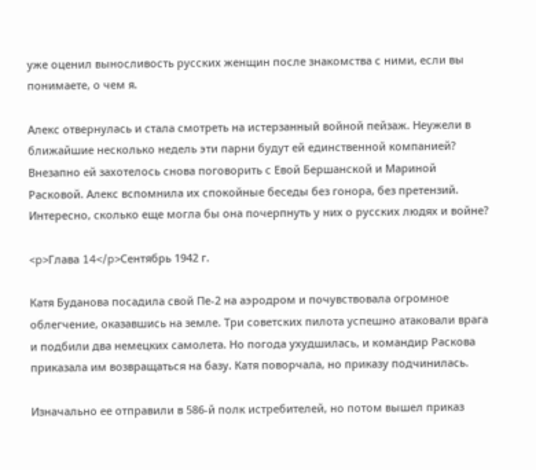уже оценил выносливость русских женщин после знакомства с ними, если вы понимаете, о чем я.

Алекс отвернулась и стала смотреть на истерзанный войной пейзаж. Неужели в ближайшие несколько недель эти парни будут ей единственной компанией? Внезапно ей захотелось снова поговорить с Евой Бершанской и Мариной Расковой. Алекс вспомнила их спокойные беседы без гонора, без претензий. Интересно, сколько еще могла бы она почерпнуть у них о русских людях и войне?

<p>Глава 14</p>Сентябрь 1942 г.

Катя Буданова посадила свой Пе-2 на аэродром и почувствовала огромное облегчение, оказавшись на земле. Три советских пилота успешно атаковали врага и подбили два немецких самолета. Но погода ухудшилась, и командир Раскова приказала им возвращаться на базу. Катя поворчала, но приказу подчинилась.

Изначально ее отправили в 586-й полк истребителей, но потом вышел приказ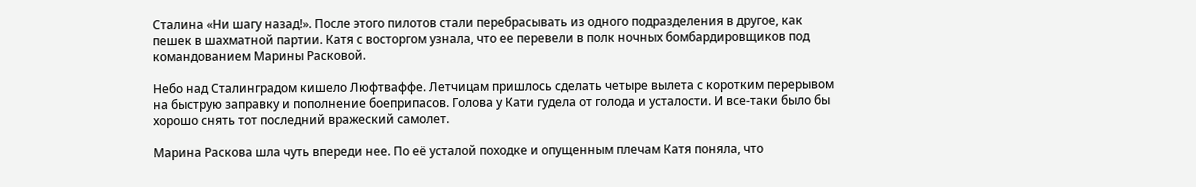Сталина «Ни шагу назад!». После этого пилотов стали перебрасывать из одного подразделения в другое, как пешек в шахматной партии. Катя с восторгом узнала, что ее перевели в полк ночных бомбардировщиков под командованием Марины Расковой.

Небо над Сталинградом кишело Люфтваффе. Летчицам пришлось сделать четыре вылета с коротким перерывом на быструю заправку и пополнение боеприпасов. Голова у Кати гудела от голода и усталости. И все-таки было бы хорошо снять тот последний вражеский самолет.

Марина Раскова шла чуть впереди нее. По её усталой походке и опущенным плечам Катя поняла, что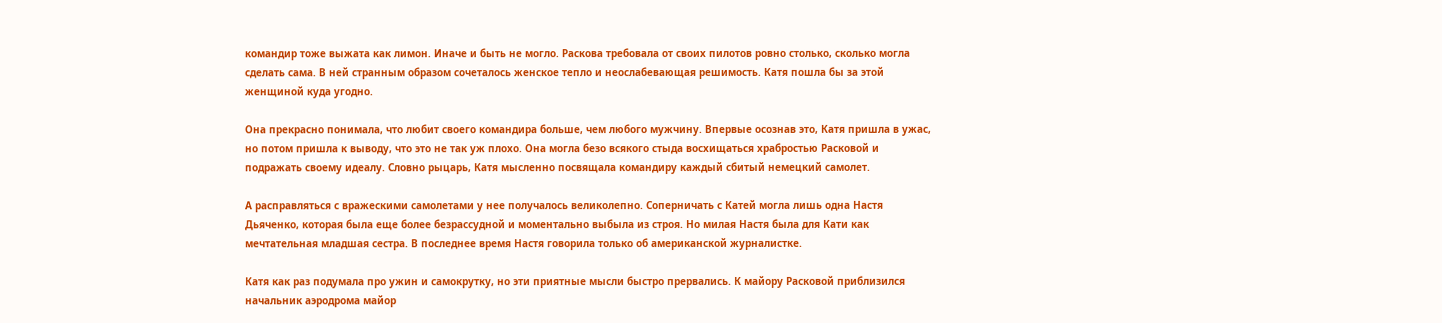командир тоже выжата как лимон. Иначе и быть не могло. Раскова требовала от своих пилотов ровно столько, сколько могла сделать сама. В ней странным образом сочеталось женское тепло и неослабевающая решимость. Катя пошла бы за этой женщиной куда угодно.

Она прекрасно понимала, что любит своего командира больше, чем любого мужчину. Впервые осознав это, Катя пришла в ужас, но потом пришла к выводу, что это не так уж плохо. Она могла безо всякого стыда восхищаться храбростью Расковой и подражать своему идеалу. Словно рыцарь, Катя мысленно посвящала командиру каждый сбитый немецкий самолет.

А расправляться с вражескими самолетами у нее получалось великолепно. Соперничать с Катей могла лишь одна Настя Дьяченко, которая была еще более безрассудной и моментально выбыла из строя. Но милая Настя была для Кати как мечтательная младшая сестра. В последнее время Настя говорила только об американской журналистке.

Катя как раз подумала про ужин и самокрутку, но эти приятные мысли быстро прервались. К майору Расковой приблизился начальник аэродрома майор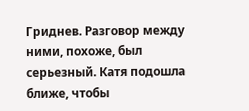Гриднев. Разговор между ними, похоже, был серьезный. Катя подошла ближе, чтобы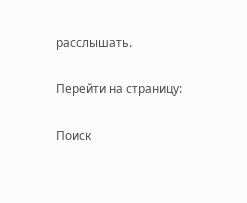расслышать.

Перейти на страницу:

Поиск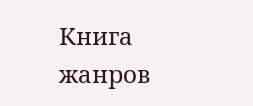Книга жанров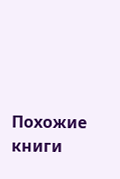Похожие книги